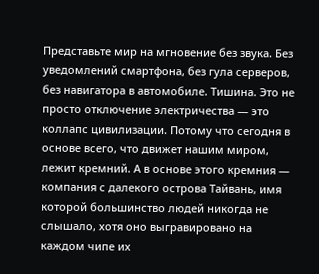Представьте мир на мгновение без звука. Без уведомлений смартфона, без гула серверов, без навигатора в автомобиле. Тишина. Это не просто отключение электричества — это коллапс цивилизации. Потому что сегодня в основе всего, что движет нашим миром, лежит кремний. А в основе этого кремния — компания с далекого острова Тайвань, имя которой большинство людей никогда не слышало, хотя оно выгравировано на каждом чипе их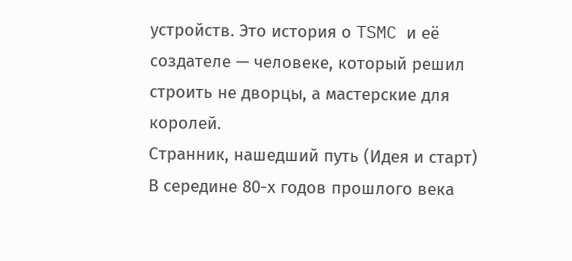устройств. Это история о TSMC и её создателе — человеке, который решил строить не дворцы, а мастерские для королей.
Странник, нашедший путь (Идея и старт)
В середине 80-х годов прошлого века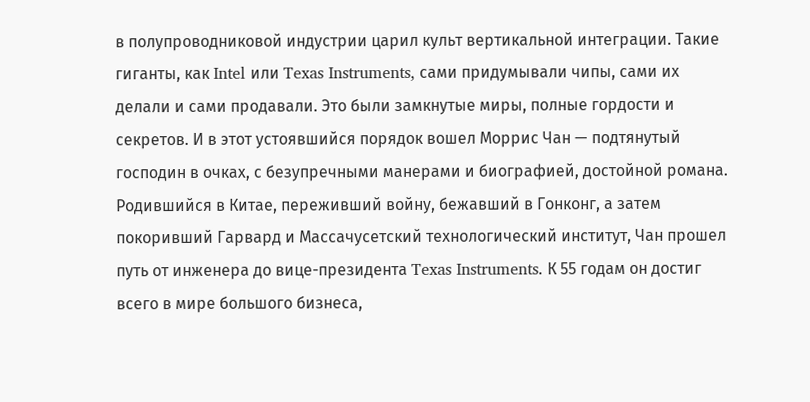в полупроводниковой индустрии царил культ вертикальной интеграции. Такие гиганты, как Intel или Texas Instruments, сами придумывали чипы, сами их делали и сами продавали. Это были замкнутые миры, полные гордости и секретов. И в этот устоявшийся порядок вошел Моррис Чан — подтянутый господин в очках, с безупречными манерами и биографией, достойной романа.
Родившийся в Китае, переживший войну, бежавший в Гонконг, а затем покоривший Гарвард и Массачусетский технологический институт, Чан прошел путь от инженера до вице-президента Texas Instruments. К 55 годам он достиг всего в мире большого бизнеса,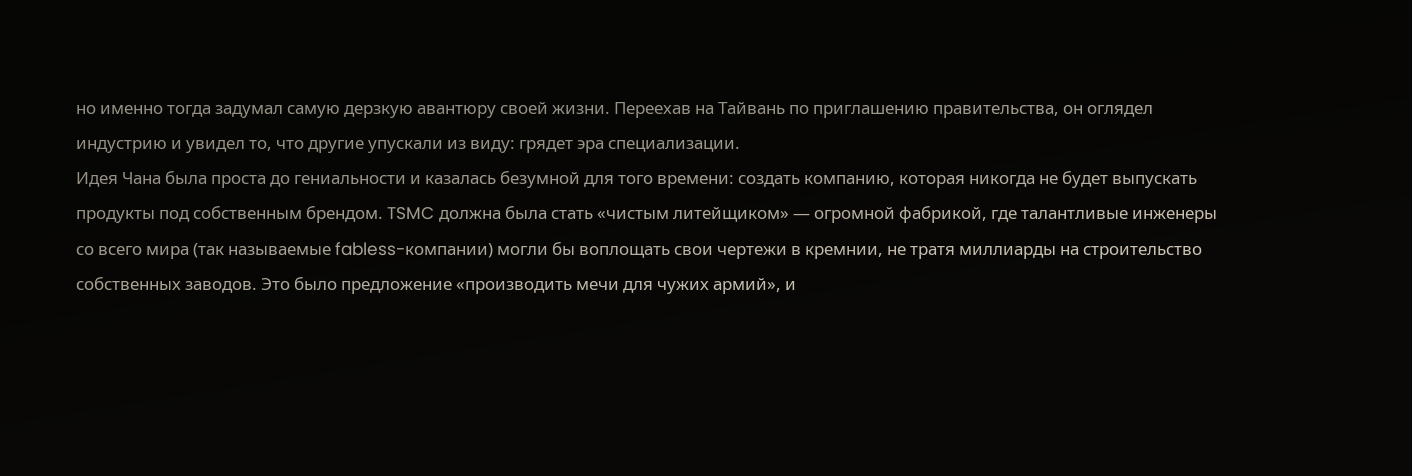но именно тогда задумал самую дерзкую авантюру своей жизни. Переехав на Тайвань по приглашению правительства, он оглядел индустрию и увидел то, что другие упускали из виду: грядет эра специализации.
Идея Чана была проста до гениальности и казалась безумной для того времени: создать компанию, которая никогда не будет выпускать продукты под собственным брендом. TSMC должна была стать «чистым литейщиком» — огромной фабрикой, где талантливые инженеры со всего мира (так называемые fabless-компании) могли бы воплощать свои чертежи в кремнии, не тратя миллиарды на строительство собственных заводов. Это было предложение «производить мечи для чужих армий», и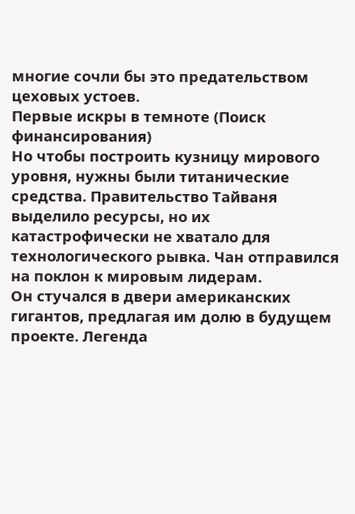многие сочли бы это предательством цеховых устоев.
Первые искры в темноте (Поиск финансирования)
Но чтобы построить кузницу мирового уровня, нужны были титанические средства. Правительство Тайваня выделило ресурсы, но их катастрофически не хватало для технологического рывка. Чан отправился на поклон к мировым лидерам.
Он стучался в двери американских гигантов, предлагая им долю в будущем проекте. Легенда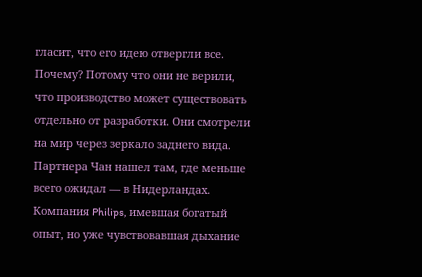гласит, что его идею отвергли все. Почему? Потому что они не верили, что производство может существовать отдельно от разработки. Они смотрели на мир через зеркало заднего вида.
Партнера Чан нашел там, где меньше всего ожидал — в Нидерландах. Компания Philips, имевшая богатый опыт, но уже чувствовавшая дыхание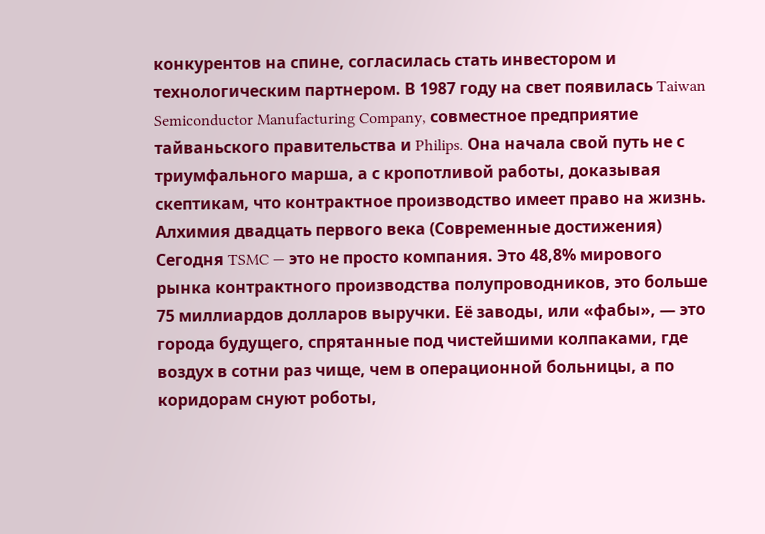конкурентов на спине, согласилась стать инвестором и технологическим партнером. В 1987 году на свет появилась Taiwan Semiconductor Manufacturing Company, совместное предприятие тайваньского правительства и Philips. Она начала свой путь не с триумфального марша, а с кропотливой работы, доказывая скептикам, что контрактное производство имеет право на жизнь.
Алхимия двадцать первого века (Современные достижения)
Сегодня TSMC — это не просто компания. Это 48,8% мирового рынка контрактного производства полупроводников, это больше 75 миллиардов долларов выручки. Её заводы, или «фабы», — это города будущего, спрятанные под чистейшими колпаками, где воздух в сотни раз чище, чем в операционной больницы, а по коридорам снуют роботы,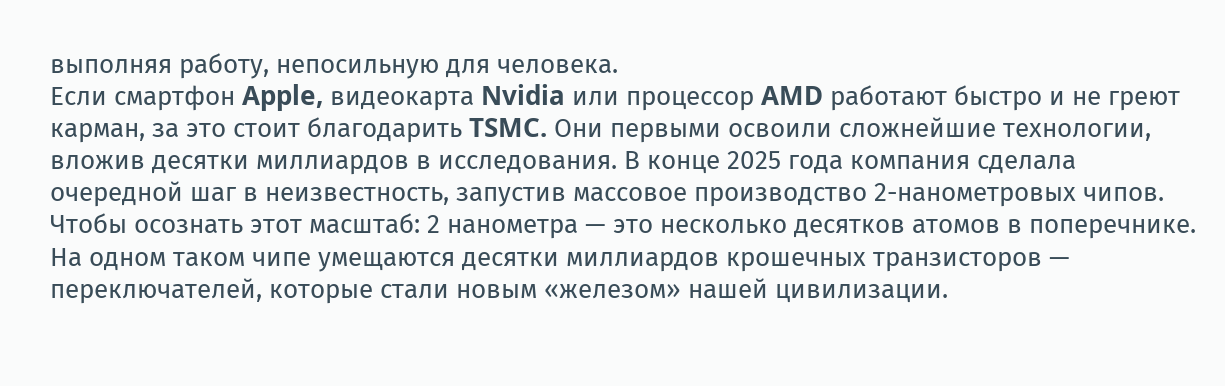выполняя работу, непосильную для человека.
Если смартфон Apple, видеокарта Nvidia или процессор AMD работают быстро и не греют карман, за это стоит благодарить TSMC. Они первыми освоили сложнейшие технологии, вложив десятки миллиардов в исследования. В конце 2025 года компания сделала очередной шаг в неизвестность, запустив массовое производство 2-нанометровых чипов. Чтобы осознать этот масштаб: 2 нанометра — это несколько десятков атомов в поперечнике. На одном таком чипе умещаются десятки миллиардов крошечных транзисторов — переключателей, которые стали новым «железом» нашей цивилизации.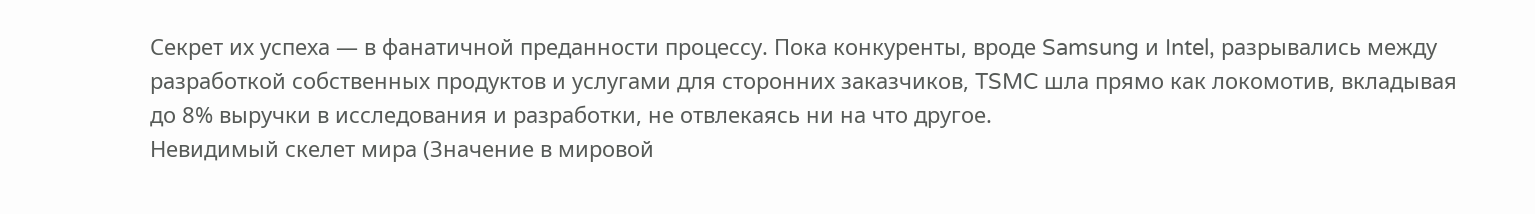Секрет их успеха — в фанатичной преданности процессу. Пока конкуренты, вроде Samsung и Intel, разрывались между разработкой собственных продуктов и услугами для сторонних заказчиков, TSMC шла прямо как локомотив, вкладывая до 8% выручки в исследования и разработки, не отвлекаясь ни на что другое.
Невидимый скелет мира (Значение в мировой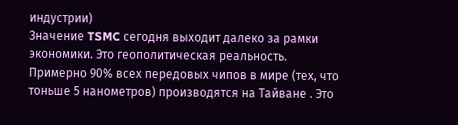индустрии)
Значение TSMC сегодня выходит далеко за рамки экономики. Это геополитическая реальность.
Примерно 90% всех передовых чипов в мире (тех, что тоньше 5 нанометров) производятся на Тайване . Это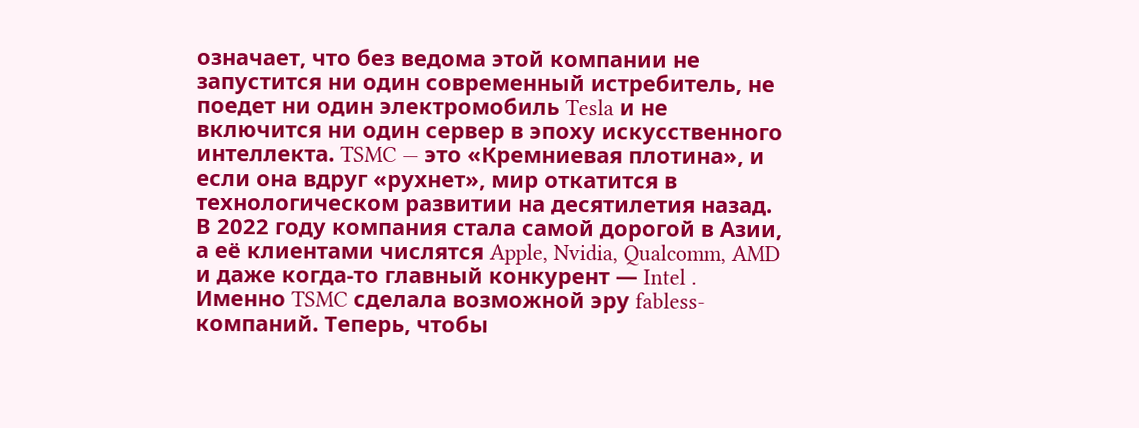означает, что без ведома этой компании не запустится ни один современный истребитель, не поедет ни один электромобиль Tesla и не включится ни один сервер в эпоху искусственного интеллекта. TSMC — это «Кремниевая плотина», и если она вдруг «рухнет», мир откатится в технологическом развитии на десятилетия назад.
В 2022 году компания стала самой дорогой в Азии, а её клиентами числятся Apple, Nvidia, Qualcomm, AMD и даже когда-то главный конкурент — Intel . Именно TSMC сделала возможной эру fabless-компаний. Теперь, чтобы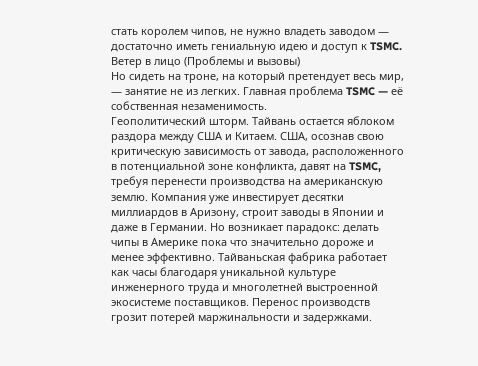стать королем чипов, не нужно владеть заводом — достаточно иметь гениальную идею и доступ к TSMC.
Ветер в лицо (Проблемы и вызовы)
Но сидеть на троне, на который претендует весь мир, — занятие не из легких. Главная проблема TSMC — её собственная незаменимость.
Геополитический шторм. Тайвань остается яблоком раздора между США и Китаем. США, осознав свою критическую зависимость от завода, расположенного в потенциальной зоне конфликта, давят на TSMC, требуя перенести производства на американскую землю. Компания уже инвестирует десятки миллиардов в Аризону, строит заводы в Японии и даже в Германии. Но возникает парадокс: делать чипы в Америке пока что значительно дороже и менее эффективно. Тайваньская фабрика работает как часы благодаря уникальной культуре инженерного труда и многолетней выстроенной экосистеме поставщиков. Перенос производств грозит потерей маржинальности и задержками.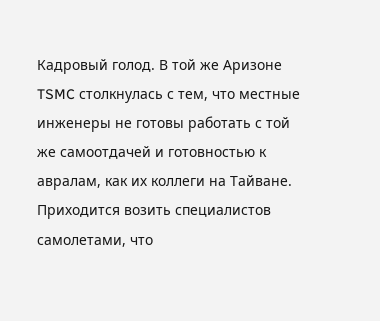Кадровый голод. В той же Аризоне TSMC столкнулась с тем, что местные инженеры не готовы работать с той же самоотдачей и готовностью к авралам, как их коллеги на Тайване. Приходится возить специалистов самолетами, что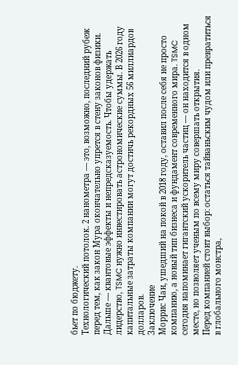бьет по бюджету.
Технологический потолок. 2 нанометра — это, возможно, последний рубеж перед тем, как закон Мура окончательно упрется в стену законов физики. Дальше — квантовые эффекты и непредсказуемость. Чтобы удержать лидерство, TSMC нужно инвестировать астрономические суммы. В 2026 году капитальные затраты компании могут достичь рекордных 56 миллиардов долларов.
Заключение
Моррис Чан, ушедший на покой в 2018 году, оставил после себя не просто компанию, а новый тип бизнеса и фундамент современного мира. TSMC сегодня напоминает гигантский ускоритель частиц — он находится в одном месте, но позволяет ученым по всему миру совершать открытия.
Перед компанией стоит выбор: остаться тайваньским чудом или превратиться в глобального монстра,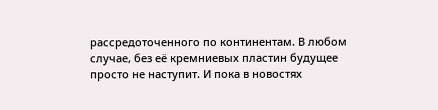рассредоточенного по континентам. В любом случае, без её кремниевых пластин будущее просто не наступит. И пока в новостях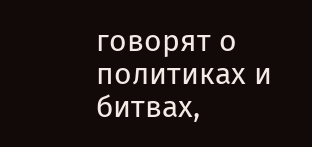говорят о политиках и битвах,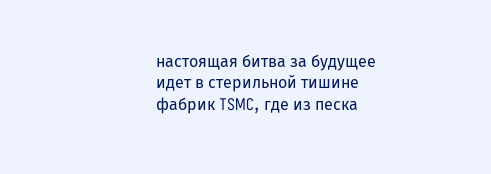настоящая битва за будущее идет в стерильной тишине фабрик TSMC, где из песка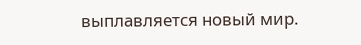выплавляется новый мир.